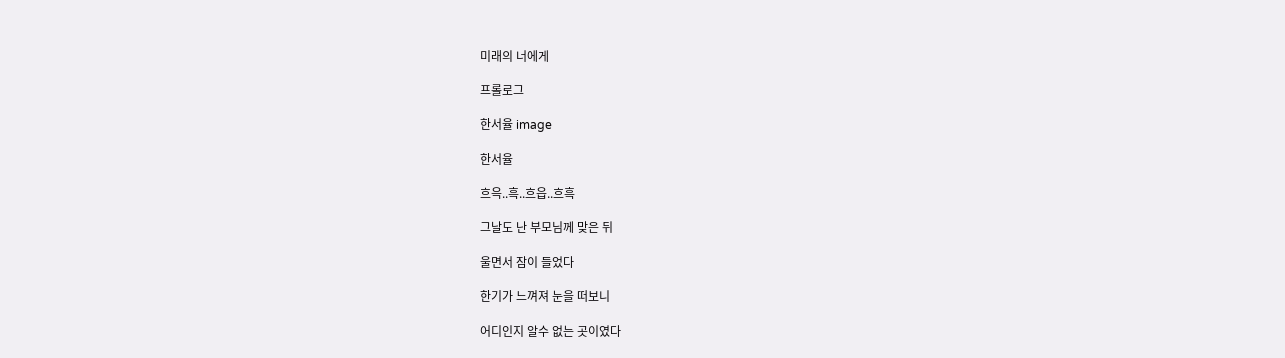미래의 너에게

프롤로그

한서율 image

한서율

흐윽..흑..흐읍..흐흑

그날도 난 부모님께 맞은 뒤

울면서 잠이 들었다

한기가 느껴져 눈을 떠보니

어디인지 알수 없는 곳이였다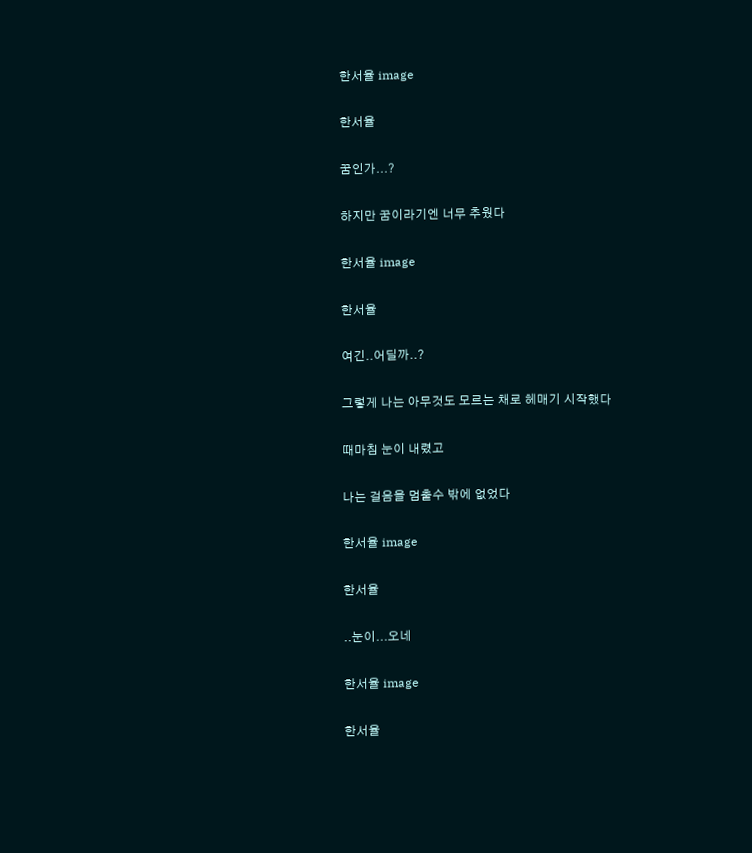한서율 image

한서율

꿈인가...?

하지만 꿈이라기엔 너무 추웠다

한서율 image

한서율

여긴..어딜까..?

그렇게 나는 아무것도 모르는 채로 헤매기 시작했다

때마침 눈이 내렸고

나는 걸음을 멈출수 밖에 없었다

한서율 image

한서율

..눈이...오네

한서율 image

한서율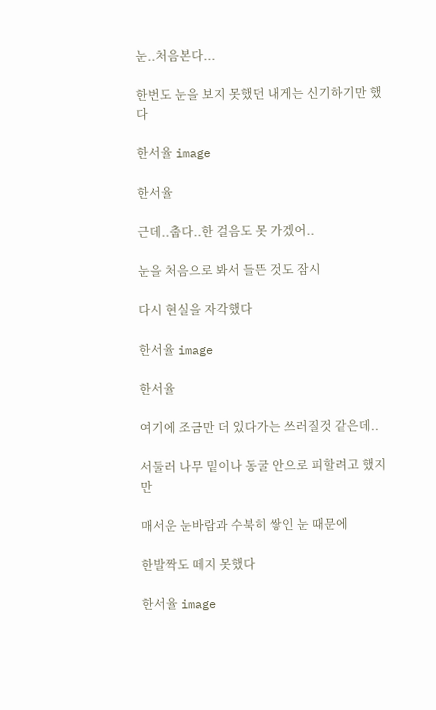눈..처음본다...

한번도 눈을 보지 못했던 내게는 신기하기만 했다

한서율 image

한서율

근데..춥다..한 걸음도 못 가겠어..

눈을 처음으로 봐서 들뜬 것도 잠시

다시 현실을 자각했다

한서율 image

한서율

여기에 조금만 더 있다가는 쓰러질것 같은데..

서둘러 나무 밑이나 동굴 안으로 피할려고 했지만

매서운 눈바람과 수북히 쌓인 눈 때문에

한발짝도 떼지 못했다

한서율 image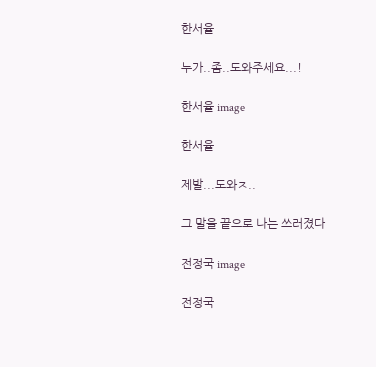한서율

누가..좀..도와주세요...!

한서율 image

한서율

제발...도와ㅈ..

그 말을 끝으로 나는 쓰러졌다

전정국 image

전정국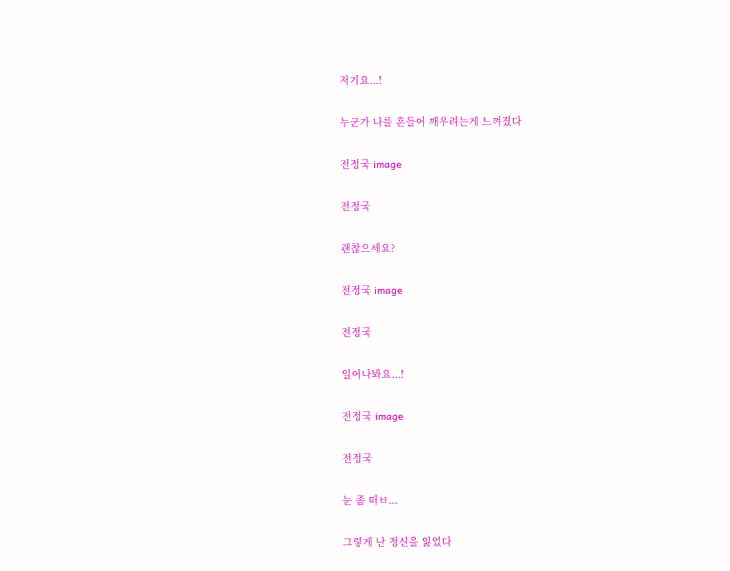저기요...!

누군가 나를 흔들어 깨우려는게 느껴졌다

전정국 image

전정국

괜찮으세요?

전정국 image

전정국

일어나봐요...!

전정국 image

전정국

눈 좀 떠ㅂ...

그렇게 난 정신을 잃었다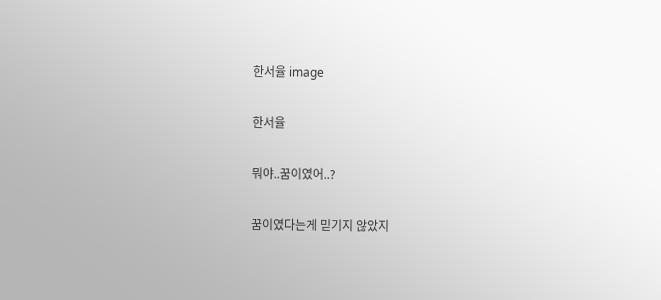한서율 image

한서율

뭐야..꿈이였어..?

꿈이였다는게 믿기지 않았지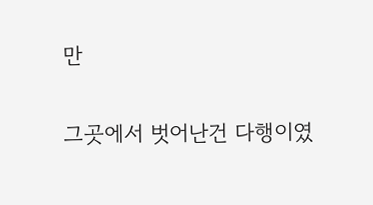만

그곳에서 벗어난건 다행이였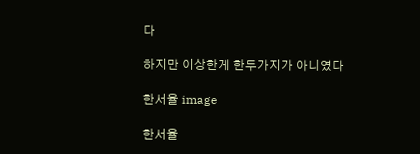다

하지만 이상한게 한두가지가 아니였다

한서율 image

한서율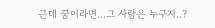근데 꿈이라면...그 사람은 누구지..?